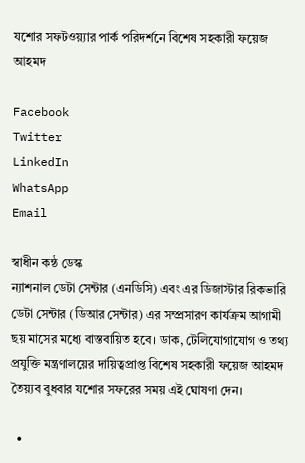যশোর সফটওয়্যার পার্ক পরিদর্শনে বিশেষ সহকারী ফয়েজ আহমদ

Facebook
Twitter
LinkedIn
WhatsApp
Email

স্বাধীন কন্ঠ ডেস্ক
ন্যাশনাল ডেটা সেন্টার (এনডিসি) এবং এর ডিজাস্টার রিকভারি ডেটা সেন্টার (ডিআর সেন্টার) এর সম্প্রসারণ কার্যক্রম আগামী ছয় মাসের মধ্যে বাস্তবায়িত হবে। ডাক, টেলিযোগাযোগ ও তথ্য প্রযুক্তি মন্ত্রণালয়ের দায়িত্বপ্রাপ্ত বিশেষ সহকারী ফয়েজ আহমদ তৈয়্যব বুধবার যশোর সফরের সময় এই ঘোষণা দেন।

  •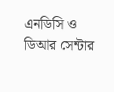এনডিসি ও ডিআর সেন্টার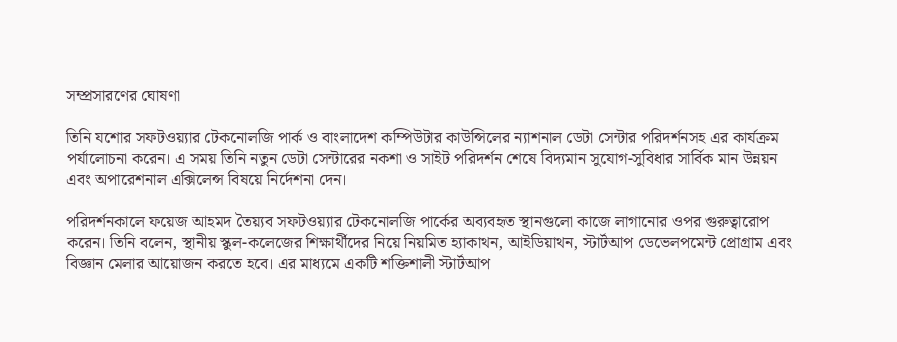সম্প্রসারণের ঘোষণা

তিনি যশোর সফটওয়্যার টেকনোলজি পার্ক ও বাংলাদেশ কম্পিউটার কাউন্সিলের ন্যাশনাল ডেটা সেন্টার পরিদর্শনসহ এর কার্যক্রম পর্যালোচনা করেন। এ সময় তিনি নতুন ডেটা সেন্টারের নকশা ও সাইট পরিদর্শন শেষে বিদ্যমান সুযোগ-সুবিধার সার্বিক মান উন্নয়ন এবং অপারেশনাল এক্সিলেন্স বিষয়ে নির্দেশনা দেন।

পরিদর্শনকালে ফয়েজ আহমদ তৈয়্যব সফটওয়্যার টেকনোলজি পার্কের অব্যবহৃত স্থানগুলো কাজে লাগানোর ওপর গুরুত্বারোপ করেন। তিনি বলেন, স্থানীয় স্কুল-কলেজের শিক্ষার্থীদের নিয়ে নিয়মিত হ্যাকাথন, আইডিয়াথন, স্টার্টআপ ডেভেলপমেন্ট প্রোগ্রাম এবং বিজ্ঞান মেলার আয়োজন করতে হবে। এর মাধ্যমে একটি শক্তিশালী স্টার্টআপ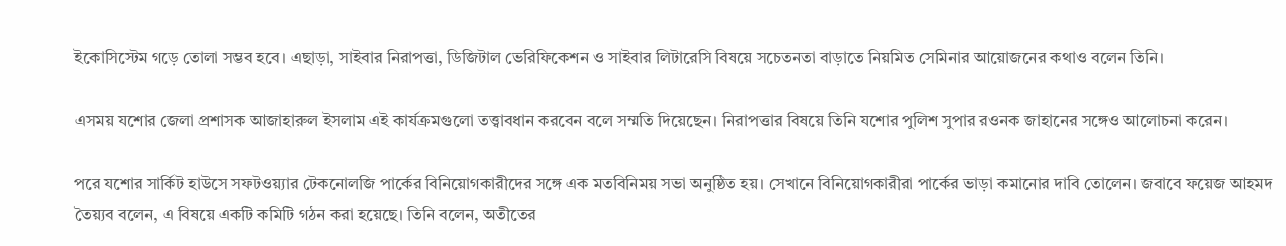ইকোসিস্টেম গড়ে তোলা সম্ভব হবে। এছাড়া, সাইবার নিরাপত্তা, ডিজিটাল ভেরিফিকেশন ও সাইবার লিটারেসি বিষয়ে সচেতনতা বাড়াতে নিয়মিত সেমিনার আয়োজনের কথাও বলেন তিনি।

এসময় যশোর জেলা প্রশাসক আজাহারুল ইসলাম এই কার্যক্রমগুলো তত্ত্বাবধান করবেন বলে সম্মতি দিয়েছেন। নিরাপত্তার বিষয়ে তিনি যশোর পুলিশ সুপার রওনক জাহানের সঙ্গেও আলোচনা করেন।

পরে যশোর সার্কিট হাউসে সফটওয়্যার টেকনোলজি পার্কের বিনিয়োগকারীদের সঙ্গে এক মতবিনিময় সভা অনুষ্ঠিত হয়। সেখানে বিনিয়োগকারীরা পার্কের ভাড়া কমানোর দাবি তোলেন। জবাবে ফয়েজ আহমদ তৈয়্যব বলেন, এ বিষয়ে একটি কমিটি গঠন করা হয়েছে। তিনি বলেন, অতীতের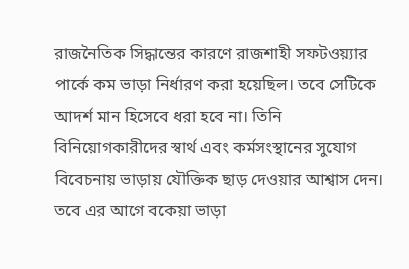রাজনৈতিক সিদ্ধান্তের কারণে রাজশাহী সফটওয়্যার পার্কে কম ভাড়া নির্ধারণ করা হয়েছিল। তবে সেটিকে আদর্শ মান হিসেবে ধরা হবে না। তিনি বিনিয়োগকারীদের স্বার্থ এবং কর্মসংস্থানের সুযোগ বিবেচনায় ভাড়ায় যৌক্তিক ছাড় দেওয়ার আশ্বাস দেন। তবে এর আগে বকেয়া ভাড়া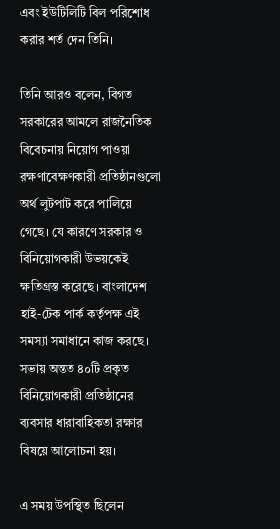এবং ইউটিলিটি বিল পরিশোধ করার শর্ত দেন তিনি।

তিনি আরও বলেন, বিগত সরকারের আমলে রাজনৈতিক বিবেচনায় নিয়োগ পাওয়া রক্ষণাবেক্ষণকারী প্রতিষ্ঠানগুলো অর্থ লুটপাট করে পালিয়ে গেছে। যে কারণে সরকার ও বিনিয়োগকারী উভয়কেই ক্ষতিগ্রস্ত করেছে। বাংলাদেশ হাই-টেক পার্ক কর্তৃপক্ষ এই সমস্যা সমাধানে কাজ করছে। সভায় অন্তত ৪০টি প্রকৃত বিনিয়োগকারী প্রতিষ্ঠানের ব্যবসার ধারাবাহিকতা রক্ষার বিষয়ে আলোচনা হয়।

এ সময় উপস্থিত ছিলেন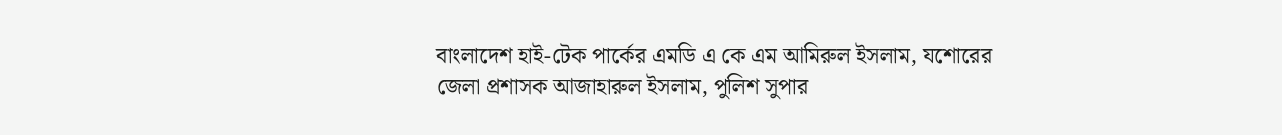বাংলাদেশ হাই-টেক পার্কের এমডি এ কে এম আমিরুল ইসলাম, যশোরের জেলা প্রশাসক আজাহারুল ইসলাম, পুলিশ সুপার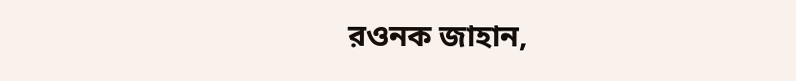রওনক জাহান,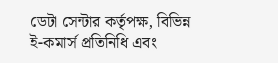ডেটা সেন্টার কর্তৃপক্ষ, বিভিন্ন ই-কমার্স প্রতিনিধি এবং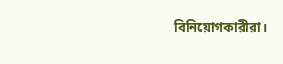বিনিয়োগকারীরা।